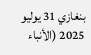بنغازي 31 يوليو 2025 (الأنباء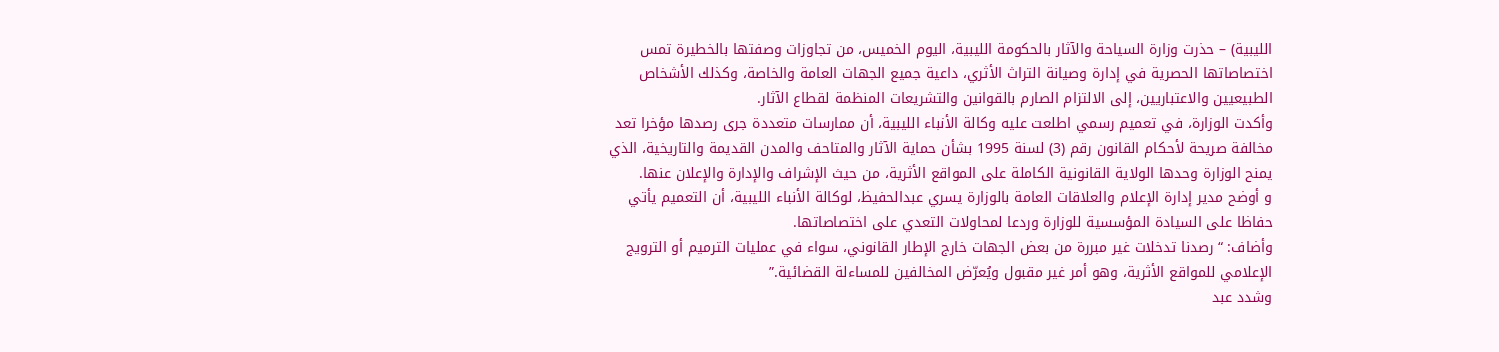الليبية) – حذرت وزارة السياحة والآثار بالحكومة الليبية، اليوم الخميس، من تجاوزات وصفتها بالخطيرة تمس اختصاصاتها الحصرية في إدارة وصيانة التراث الأثري، داعية جميع الجهات العامة والخاصة، وكذلك الأشخاص الطبيعيين والاعتباريين، إلى الالتزام الصارم بالقوانين والتشريعات المنظمة لقطاع الآثار.
وأكدت الوزارة، في تعميم رسمي اطلعت عليه وكالة الأنباء الليبية، أن ممارسات متعددة جرى رصدها مؤخرا تعد مخالفة صريحة لأحكام القانون رقم (3) لسنة 1995 بشأن حماية الآثار والمتاحف والمدن القديمة والتاريخية، الذي يمنح الوزارة وحدها الولاية القانونية الكاملة على المواقع الأثرية، من حيث الإشراف والإدارة والإعلان عنها.
و أوضح مدير إدارة الإعلام والعلاقات العامة بالوزارة يسري عبدالحفيظ، لوكالة الأنباء الليبية، أن التعميم يأتي حفاظا على السيادة المؤسسية للوزارة وردعا لمحاولات التعدي على اختصاصاتها.
وأضاف: “رصدنا تدخلات غير مبررة من بعض الجهات خارج الإطار القانوني، سواء في عمليات الترميم أو الترويج الإعلامي للمواقع الأثرية، وهو أمر غير مقبول ويُعرّض المخالفين للمساءلة القضائية.”
وشدد عبد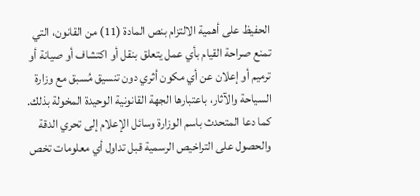الحفيظ على أهمية الالتزام بنص المادة (11) من القانون، التي تمنع صراحة القيام بأي عمل يتعلق بنقل أو اكتشاف أو صيانة أو ترميم أو إعلان عن أي مكون أثري دون تنسيق مُسبق مع وزارة السياحة والآثار، باعتبارها الجهة القانونية الوحيدة المخولة بذلك.
كما دعا المتحدث باسم الوزارة وسائل الإعلام إلى تحري الدقة والحصول على التراخيص الرسمية قبل تداول أي معلومات تخص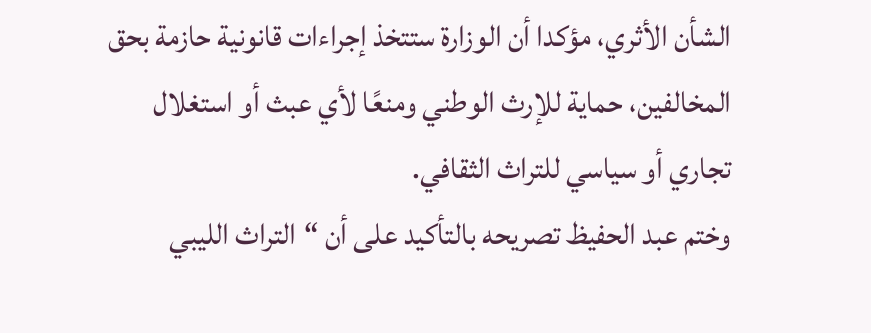الشأن الأثري، مؤكدا أن الوزارة ستتخذ إجراءات قانونية حازمة بحق المخالفين، حماية للإرث الوطني ومنعًا لأي عبث أو استغلال تجاري أو سياسي للتراث الثقافي.
وختم عبد الحفيظ تصريحه بالتأكيد على أن “التراث الليبي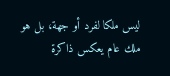ليس ملكا لفرد أو جهة، بل هو ملك عام يعكس ذاكرة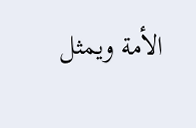الأمة ويمثل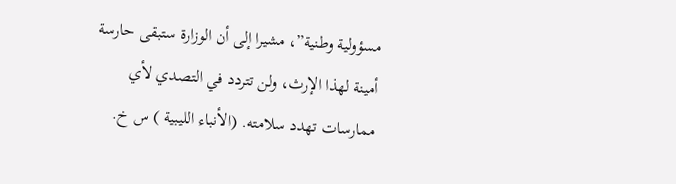مسؤولية وطنية”، مشيرا إلى أن الوزارة ستبقى حارسة أمينة لهذا الإرث، ولن تتردد في التصدي لأي ممارسات تهدد سلامته. (الأنباء الليبية ) س خ.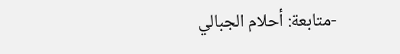-متابعة: أحلام الجبالي